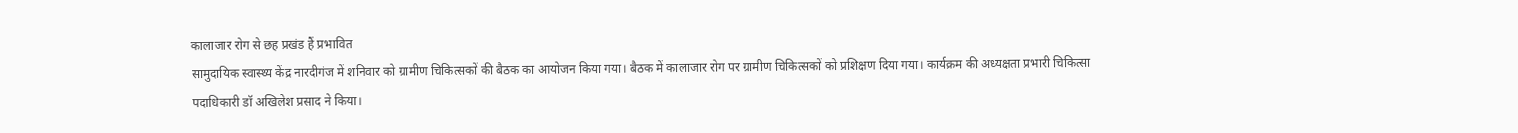कालाजार रोग से छह प्रखंड हैं प्रभावित
सामुदायिक स्वास्थ्य केंद्र नारदीगंज में शनिवार को ग्रामीण चिकित्सकों की बैठक का आयोजन किया गया। बैठक में कालाजार रोग पर ग्रामीण चिकित्सकों को प्रशिक्षण दिया गया। कार्यक्रम की अध्यक्षता प्रभारी चिकित्सा पदाधिकारी डॉ अखिलेश प्रसाद ने किया।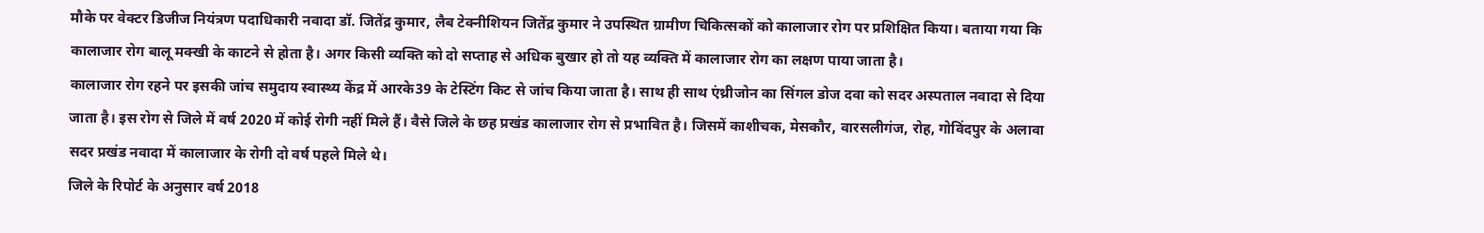मौके पर वेक्टर डिजीज नियंत्रण पदाधिकारी नवादा डॉ. जितेंद्र कुमार, लैब टेक्नीशियन जितेंद्र कुमार ने उपस्थित ग्रामीण चिकित्सकों को कालाजार रोग पर प्रशिक्षित किया। बताया गया कि कालाजार रोग बालू मक्खी के काटने से होता है। अगर किसी व्यक्ति को दो सप्ताह से अधिक बुखार हो तो यह व्यक्ति में कालाजार रोग का लक्षण पाया जाता है।
कालाजार रोग रहने पर इसकी जांच समुदाय स्वास्थ्य केंद्र में आरके39 के टेस्टिंग किट से जांच किया जाता है। साथ ही साथ एंथ्रीजोन का सिंगल डोज दवा को सदर अस्पताल नवादा से दिया जाता है। इस रोग से जिले में वर्ष 2020 में कोई रोगी नहीं मिले हैं। वैसे जिले के छह प्रखंड कालाजार रोग से प्रभावित है। जिसमें काशीचक, मेसकौर, वारसलीगंज, रोह, गोविंदपुर के अलावा सदर प्रखंड नवादा में कालाजार के रोगी दो वर्ष पहले मिले थे।
जिले के रिपोर्ट के अनुसार वर्ष 2018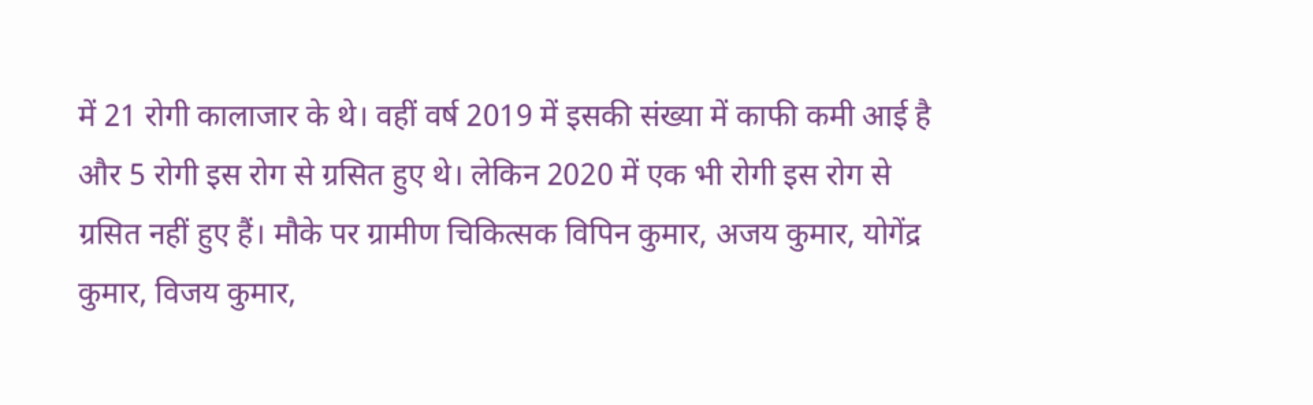में 21 रोगी कालाजार के थे। वहीं वर्ष 2019 में इसकी संख्या में काफी कमी आई है और 5 रोगी इस रोग से ग्रसित हुए थे। लेकिन 2020 में एक भी रोगी इस रोग से ग्रसित नहीं हुए हैं। मौके पर ग्रामीण चिकित्सक विपिन कुमार, अजय कुमार, योगेंद्र कुमार, विजय कुमार,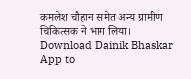कमलेश चौहान समेत अन्य ग्रामीण चिकित्सक ने भाग लिया।
Download Dainik Bhaskar App to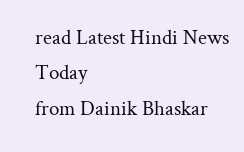read Latest Hindi News Today
from Dainik Bhaskar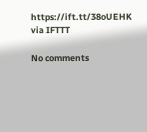https://ift.tt/38oUEHK
via IFTTT

No comments